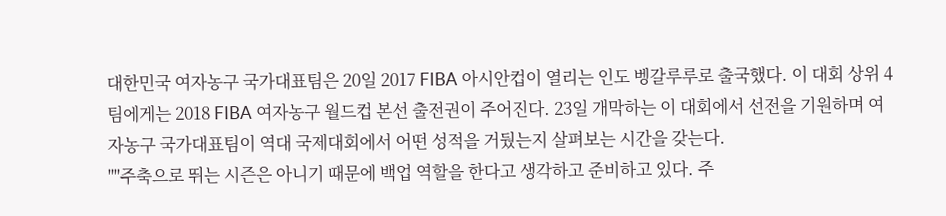대한민국 여자농구 국가대표팀은 20일 2017 FIBA 아시안컵이 열리는 인도 벵갈루루로 출국했다. 이 대회 상위 4팀에게는 2018 FIBA 여자농구 월드컵 본선 출전권이 주어진다. 23일 개막하는 이 대회에서 선전을 기원하며 여자농구 국가대표팀이 역대 국제대회에서 어떤 성적을 거뒀는지 살펴보는 시간을 갖는다.
""주축으로 뛰는 시즌은 아니기 때문에 백업 역할을 한다고 생각하고 준비하고 있다. 주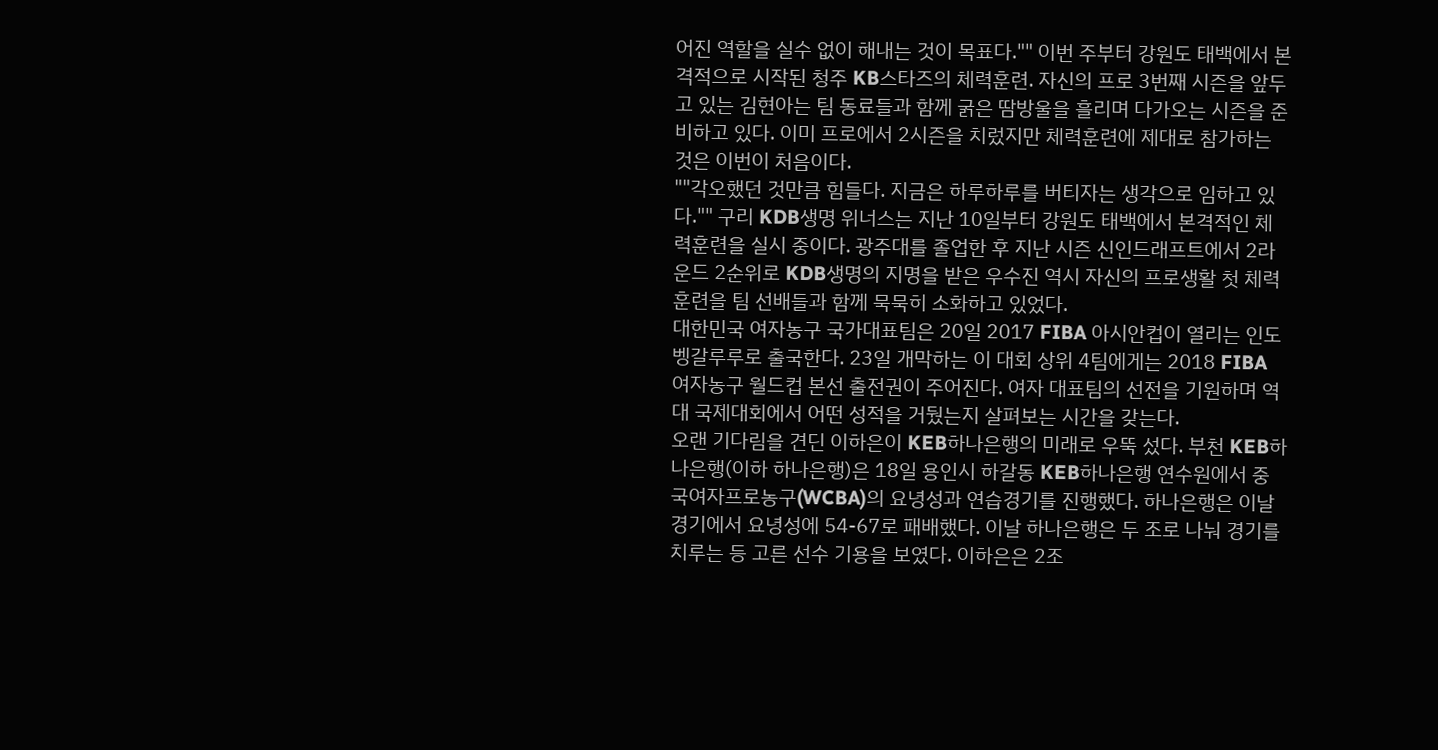어진 역할을 실수 없이 해내는 것이 목표다."" 이번 주부터 강원도 태백에서 본격적으로 시작된 청주 KB스타즈의 체력훈련. 자신의 프로 3번째 시즌을 앞두고 있는 김현아는 팀 동료들과 함께 굵은 땀방울을 흘리며 다가오는 시즌을 준비하고 있다. 이미 프로에서 2시즌을 치렀지만 체력훈련에 제대로 참가하는 것은 이번이 처음이다.
""각오했던 것만큼 힘들다. 지금은 하루하루를 버티자는 생각으로 임하고 있다."" 구리 KDB생명 위너스는 지난 10일부터 강원도 태백에서 본격적인 체력훈련을 실시 중이다. 광주대를 졸업한 후 지난 시즌 신인드래프트에서 2라운드 2순위로 KDB생명의 지명을 받은 우수진 역시 자신의 프로생활 첫 체력훈련을 팀 선배들과 함께 묵묵히 소화하고 있었다.
대한민국 여자농구 국가대표팀은 20일 2017 FIBA 아시안컵이 열리는 인도 벵갈루루로 출국한다. 23일 개막하는 이 대회 상위 4팀에게는 2018 FIBA 여자농구 월드컵 본선 출전권이 주어진다. 여자 대표팀의 선전을 기원하며 역대 국제대회에서 어떤 성적을 거뒀는지 살펴보는 시간을 갖는다.
오랜 기다림을 견딘 이하은이 KEB하나은행의 미래로 우뚝 섰다. 부천 KEB하나은행(이하 하나은행)은 18일 용인시 하갈동 KEB하나은행 연수원에서 중국여자프로농구(WCBA)의 요녕성과 연습경기를 진행했다. 하나은행은 이날 경기에서 요녕성에 54-67로 패배했다. 이날 하나은행은 두 조로 나눠 경기를 치루는 등 고른 선수 기용을 보였다. 이하은은 2조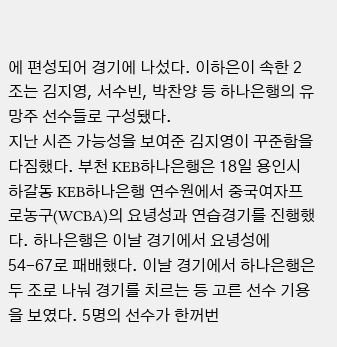에 편성되어 경기에 나섰다. 이하은이 속한 2조는 김지영, 서수빈, 박찬양 등 하나은행의 유망주 선수들로 구성됐다.
지난 시즌 가능성을 보여준 김지영이 꾸준함을 다짐했다. 부천 KEB하나은행은 18일 용인시 하갈동 KEB하나은행 연수원에서 중국여자프로농구(WCBA)의 요녕성과 연습경기를 진행했다. 하나은행은 이날 경기에서 요녕성에 54-67로 패배했다. 이날 경기에서 하나은행은 두 조로 나눠 경기를 치르는 등 고른 선수 기용을 보였다. 5명의 선수가 한꺼번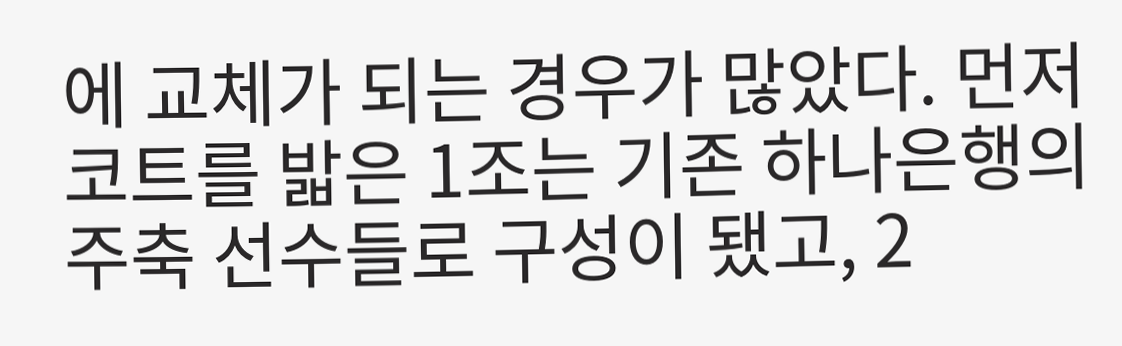에 교체가 되는 경우가 많았다. 먼저 코트를 밟은 1조는 기존 하나은행의 주축 선수들로 구성이 됐고, 2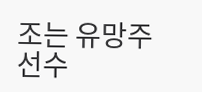조는 유망주 선수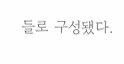들로 구성됐다.